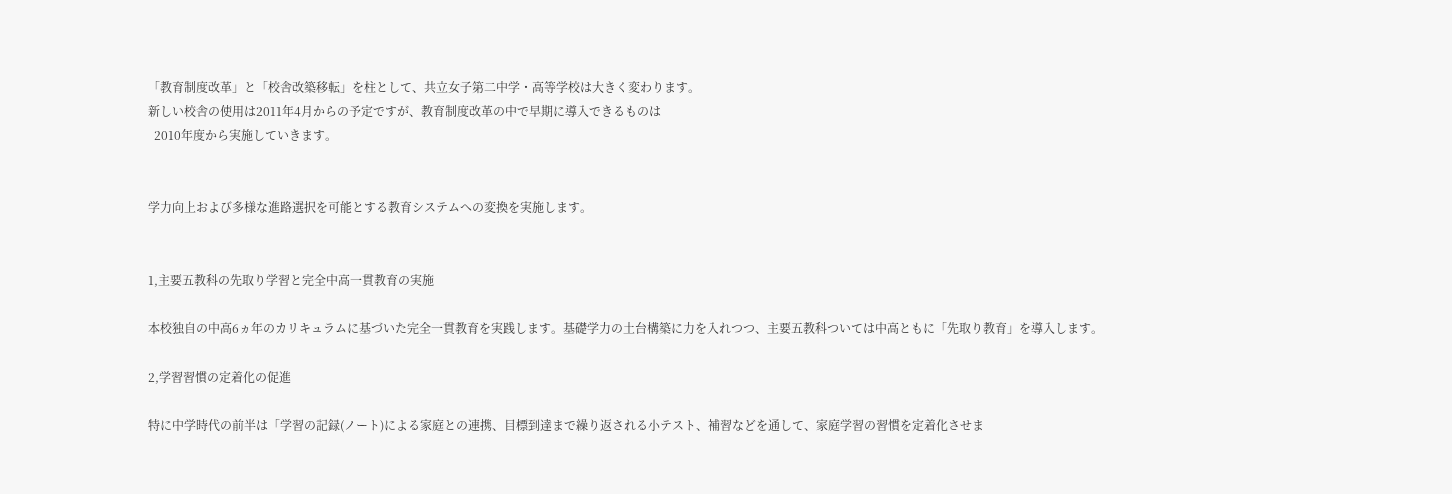「教育制度改革」と「校舎改築移転」を柱として、共立女子第二中学・高等学校は大きく変わります。
新しい校舎の使用は2011年4月からの予定ですが、教育制度改革の中で早期に導入できるものは
  2010年度から実施していきます。


学力向上および多様な進路選択を可能とする教育システムへの変換を実施します。


1,主要五教科の先取り学習と完全中高一貫教育の実施

本校独自の中高6ヵ年のカリキュラムに基づいた完全一貫教育を実践します。基礎学力の土台構築に力を入れつつ、主要五教科ついては中高ともに「先取り教育」を導入します。

2,学習習慣の定着化の促進

特に中学時代の前半は「学習の記録(ノート)による家庭との連携、目標到達まで繰り返される小テスト、補習などを通して、家庭学習の習慣を定着化させま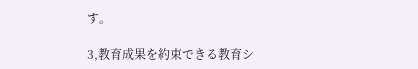す。

3,教育成果を約束できる教育シ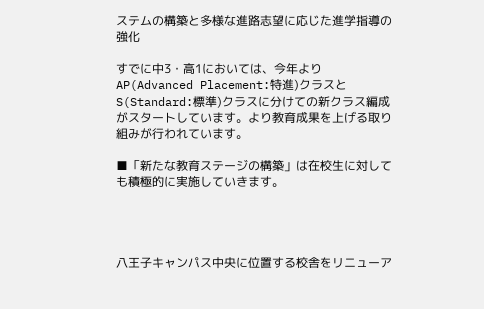ステムの構築と多様な進路志望に応じた進学指導の強化

すでに中3・高1においては、今年よりAP(Advanced Placement:特進)クラスとS(Standard:標準)クラスに分けての新クラス編成がスタートしています。より教育成果を上げる取り組みが行われています。

■「新たな教育ステージの構築」は在校生に対しても積極的に実施していきます。




八王子キャンパス中央に位置する校舎をリニューア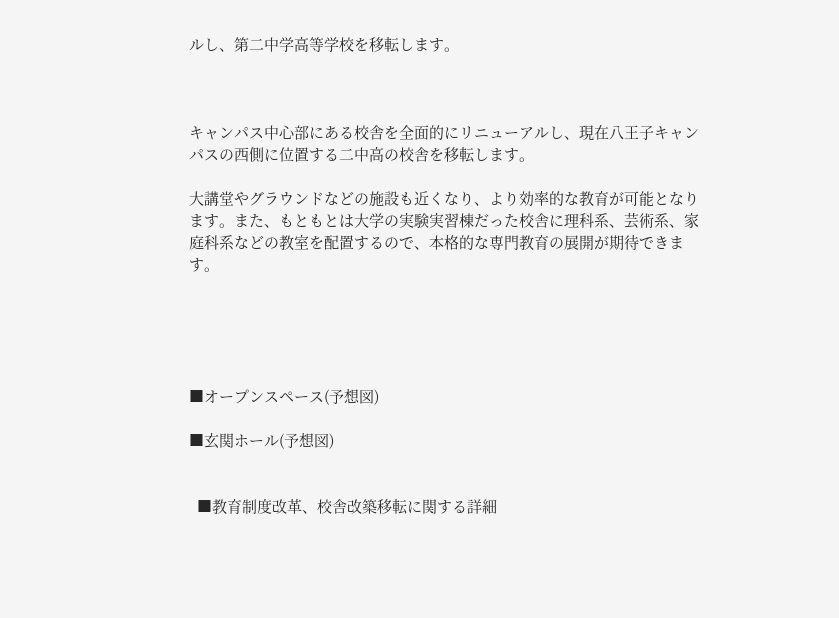ルし、第二中学高等学校を移転します。



キャンパス中心部にある校舎を全面的にリニューアルし、現在八王子キャンパスの西側に位置する二中高の校舎を移転します。

大講堂やグラウンドなどの施設も近くなり、より効率的な教育が可能となります。また、もともとは大学の実験実習棟だった校舎に理科系、芸術系、家庭科系などの教室を配置するので、本格的な専門教育の展開が期待できます。





■オープンスペース(予想図)

■玄関ホール(予想図)


  ■教育制度改革、校舎改築移転に関する詳細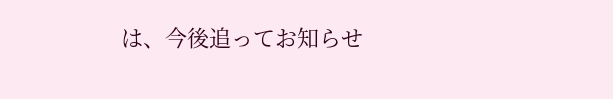は、今後追ってお知らせ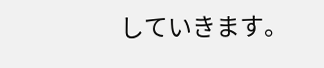していきます。